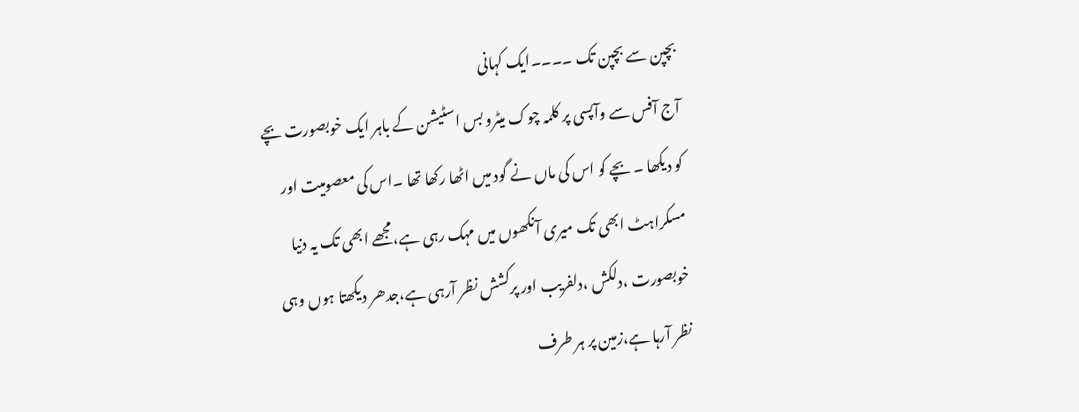بچپن سے بچپن تک ۔۔۔۔ایک کہانی
آج آفس سے وآپسی پر کلمہ چوک میٹرو بس اسٹیشن کے باہر ایک خوبصورت بچے کو دیکھا ۔ بچے کو اس کی ماں نے گود میں اٹھا رکھا تھا ۔اس کی معصومیت اور مسکراہٹ ابھی تک میری آنکھوں میں مہک رہی ہے،مجھے ابھی تک یہ دنیا خوبصورت ،دلکش ،دلفریب اور پرکشش نظر آرہی ہے،جدھر دیکھتا ہوں وہی نظر آرہا ہے،زمین پر ہر طرف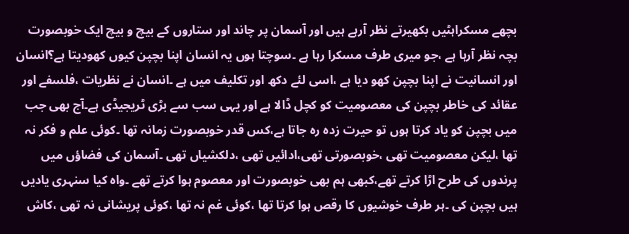بچھے مسکراہٹیں بکھیرتے نظر آرہے ہیں اور آسمان پر چاند اور ستاروں کے بیچ و بیچ ایک خوبصورت بچہ نظر آرہا ہے ،جو میری طرف مسکرا رہا ہے ۔سوچتا ہوں یہ انسان اپنا بچپن کیوں کھودیتا ہے؟انسان اور انسانیت نے اپنا بچپن کھو دیا ہے ،اسی لئے دکھ اور تکلیف میں ہے ۔انسان نے نظریات ،فلسفے اور عقائد کی خاطر بچپن کی معصومیت کو کچل ڈالا ہے اور یہی سب سے بڑی ٹریجیڈی ہے۔آج بھی جب میں بچپن کو یاد کرتا ہوں تو حیرت زدہ رہ جاتا ہے،کس قدر خوبصورت زمانہ تھا ۔کوئی علم و فکر نہ تھا ،لیکن معصومیت تھی ،خوبصورتی تھی،ادائیں تھی ،دلکشیاں تھی ۔آسمان کی فضاؤں میں پرندوں کی طرح اڑا کرتے تھے،کبھی ہم بھی خوبصورت اور معصوم ہوا کرتے تھے ۔واہ کیا سنہری یادیں ہیں بچپن کی ۔ہر طرف خوشیوں کا رقص ہوا کرتا تھا ،کوئی غم نہ تھا ،کوئی پریشانی نہ تھی ،کاش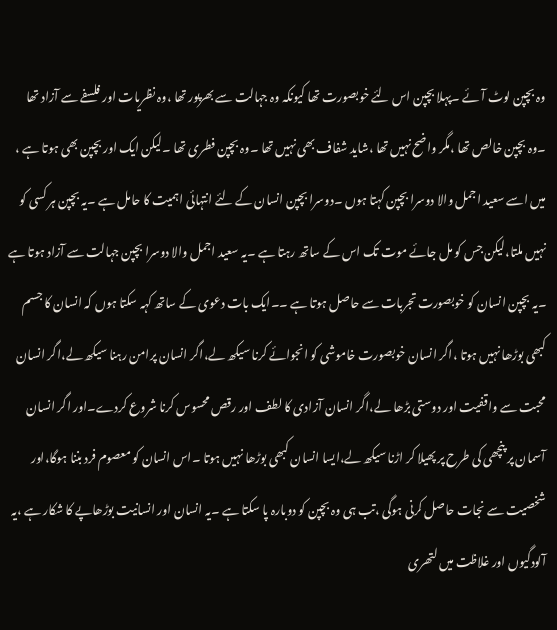وہ بچپن لوٹ آئے ۔پہلا بچپن اس لئے خوبصورت تھا کیونکہ وہ جہالت سے بھرپور تھا ،وہ نظریات اور فلسفے سے آزاد تھا ۔وہ بچپن خالص تھا ،مگر واضح نہیں تھا ،شاید شفاف بھی نہیں تھا ۔وہ بچپن فطری تھا ۔لیکن ایک اور بچپن بھی ہوتا ہے ، میں اسے سعید اجمل والا دوسرا بچپن کہتا ہوں ۔دوسرا بچپن انسان کے لئے انتہائی اہمیت کا حامل ہے ۔یہ بچپن ہر کسی کو نہیں ملتا،لیکن جس کو مل جائے موت تک اس کے ساتھ رہتا ہے ۔یہ سعید اجمل والا دوسرا بچپن جہالت سے آزاد ہوتا ہے ۔یہ بچپن انسان کو خوبصورت تجربات سے حاصل ہوتا ہے ۔۔ایک بات دعوی کے ساتھ کہہ سکتا ہوں کہ انسان کا جسم کبھی بوڑھا نہیں ہوتا ،اگر انسان خوبصورت خاموشی کو انجوائے کرنا سیکھ لے،اگر انسان پرامن رہنا سیکھ لے،اگر انسان محبت سے واقفیت اور دوستی بڑھا لے،اگر انسان آزادی کا لطف اور رقص محسوس کرنا شروع کردے۔اور اگر انسان آسمان پر پنچھی کی طرح پر پھیلا کر اڑنا سیکھ لے،ایسا انسان کبھی بوڑھا نہیں ہوتا ۔اس انسان کو معصوم فرد بننا ہوگا،اور شخصیت سے نجات حاصل کرنی ہوگی ،تب ہی وہ بچپن کو دوبارہ پا سکتا ہے ۔یہ انسان اور انسانیت بوڑھاپے کا شکار ہے ،یہ آلودگیوں اور غلاظت میں لتھری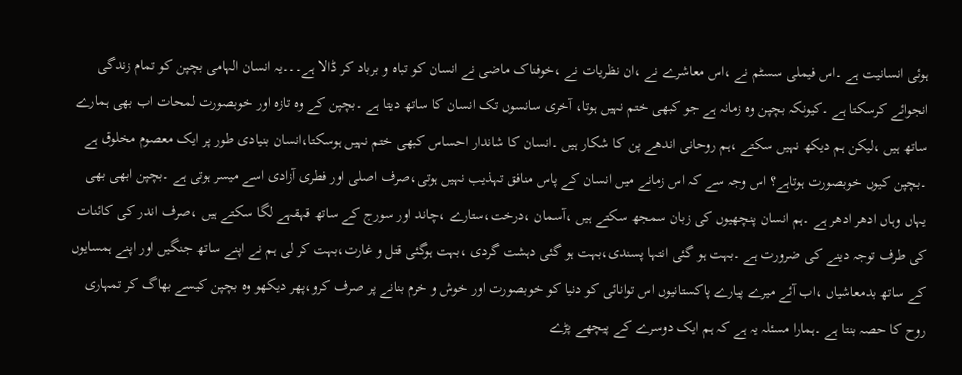ہوئی انسانیت ہے ۔اس فیملی سسٹم نے ،اس معاشرے نے ،ان نظریات نے ،خوفناک ماضی نے انسان کو تباہ و برباد کر ڈالا ہے۔۔۔یہ انسان الہامی بچپن کو تمام زندگی انجوائے کرسکتا ہے ۔کیونکہ بچپن وہ زمانہ ہے جو کبھی ختم نہیں ہوتا، آخری سانسوں تک انسان کا ساتھ دیتا ہے ۔بچپن کے وہ تازہ اور خوبصورت لمحات اب بھی ہمارے ساتھ ہیں ،لیکن ہم دیکھ نہیں سکتے ،ہم روحانی اندھے پن کا شکار ہیں ۔انسان کا شاندار احساس کبھی ختم نہیں ہوسکتا،انسان بنیادی طور پر ایک معصوم مخلوق ہے ۔بچپن کیوں خوبصورت ہوتاہے؟ اس وجہ سے کہ اس زمانے میں انسان کے پاس منافق تہذیب نہیں ہوتی،صرف اصلی اور فطری آزادی اسے میسر ہوتی ہے ۔بچپن ابھی بھی یہاں وہاں ادھر ادھر ہے ۔ہم انسان پنچھیوں کی زبان سمجھ سکتے ہیں ،آسمان ،درخت،ستارے ،چاند اور سورج کے ساتھ قہقہے لگا سکتے ہیں ،صرف اندر کی کائنات کی طرف توجہ دینے کی ضرورت ہے ۔بہت ہو گئی انتہا پسندی،بہت ہو گئی دہشت گردی ،بہت ہوگئی قتل و غارت،بہت کر لی ہم نے اپنے ساتھ جنگیں اور اپنے ہمسایوں کے ساتھ بدمعاشیاں ،اب آئے میرے پیارے پاکستانیوں اس توانائی کو دنیا کو خوبصورت اور خوش و خرم بنانے پر صرف کرو،پھر دیکھو وہ بچپن کیسے بھاگ کر تمہاری روح کا حصہ بنتا ہے ۔ہمارا مسئلہ یہ ہے کہ ہم ایک دوسرے کے پیچھے پڑے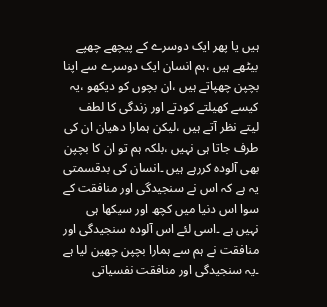ہیں یا پھر ایک دوسرے کے پیچھے چھپے بیٹھے ہیں ،ہم انسان ایک دوسرے سے اپنا بچپن چھپاتے ہیں ،ان بچوں کو دیکھو ،یہ کیسے کھیلتے کودتے اور زندگی کا لطف لیتے نظر آتے ہیں ،لیکن ہمارا دھیان ان کی طرف جاتا ہی نہیں ،بلکہ ہم تو ان کا بچپن بھی آلودہ کررہے ہیں ۔انسان کی بدقسمتی یہ ہے کہ اس نے سنجیدگی اور منافقت کے سوا اس دنیا میں کچھ اور سیکھا ہی نہیں ہے ۔اسی لئے اس آلودہ سنجیدگی اور منافقت نے ہم سے ہمارا بچپن چھین لیا ہے ۔یہ سنجیدگی اور منافقت نفسیاتی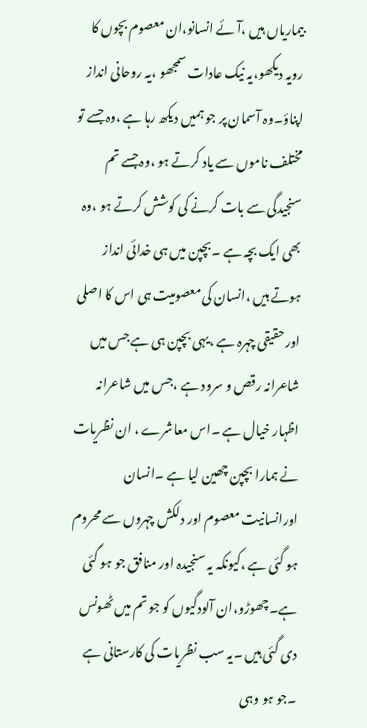بیماریاں ہیں ،آئے انسانو،ان معصوم بچوں کا رویہ دیکھو،یہ نیک عادات سمجھو ،یہ روحانی انداز اپناؤ۔وہ آسمان پر جو ہمیں دیکھ رہا ہے ،وہ جسے تو مختلف ناموں سے یاد کرتے ہو ،وہ جسے تم سنجیدگی سے بات کرنے کی کوشش کرتے ہو ،وہ بھی ایک بچہ ہے ۔بچپن میں ہی خدائی انداز ہوتے ہیں ،انسان کی معصومیت ہی اس کا اصلی اور حقیقی چہرہ ہے ،یہی بچپن ہی ہے جس میں شاعرانہ رقص و سرود ہے ،جس میں شاعرانہ اظہار خیال ہے ۔اس معاشرے ، ان نظریات نے ہمارا بچپن چھین لیا ہے ۔انسان اورانسانیت معصوم اور دلکش چہروں سے محروم ہو گئی ہے ،کیونکہ یہ سنجیدہ اور منافق جو ہو گئی ہے۔چھوڑو،ان آلودگیوں کو جو تم میں ٹھونس دی گئی ہیں ۔یہ سب نظریات کی کارستانی ہے ۔جو ہو وہی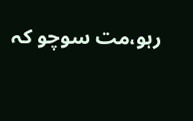رہو،مت سوچو کہ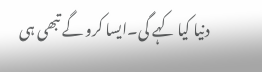دنیا کیا کہے گی۔ایسا کرو گے تبھی ہی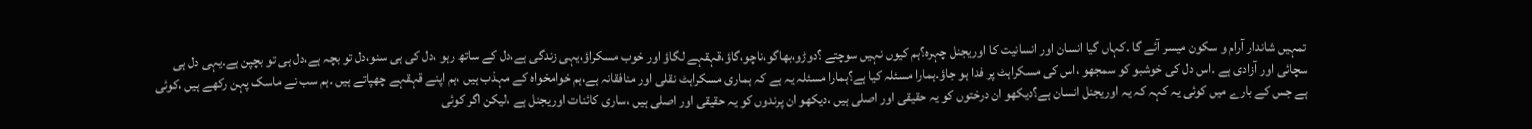تمہیں شاندار آرام و سکون میسر آئے گا ۔کہاں گیا انسان اور انسانیت کا اوریجنل چہرہ؟ہم کیوں نہیں سوچتے ؟دوڑو،بھاگو،ناچو،گاؤ،قہقہے لگاؤ اور خوب مسکراؤ،یہی زندگی ہے،دل کے ساتھ رہو ،دل کی ہی سنو،دل تو بچہ ہے،دل ہی تو بچپن ہے۔یہی دل ہی سچائی اور آزادی ہے ۔اس دل کی خوشبو کو سمجھو ،اس کی مسکراہٹ پر فدا ہو جاؤ۔ہمارا مسئلہ کیا ہے؟ہمارا مسئلہ یہ ہے کہ ہماری مسکراہٹ نقلی اور منافقانہ ہے،ہم خوامخواہ کے مہذب ہیں ،ہم اپنے قہقہے چھپاتے ہیں ۔ہم سب نے ماسک پہن رکھے ہیں ،کوئی ہے جس کے بارے میں کوئی یہ کہہ کہ یہ اوریجنل انسان ہے؟دیکھو ان درختوں کو یہ حقیقی اور اصلی ہیں ،دیکھو ان پرندوں کو یہ حقیقی اور اصلی ہیں ،ساری کائنات اوریجنل ہے ،لیکن اگر کوئی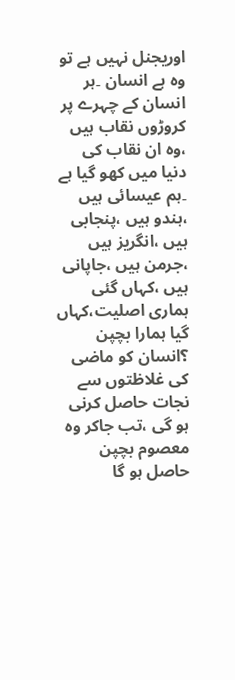اوریجنل نہیں ہے تو وہ ہے انسان ۔ہر انسان کے چہرے پر کروڑوں نقاب ہیں ،وہ ان نقاب کی دنیا میں کھو گیا ہے ۔ہم عیسائی ہیں ،ہندو ہیں ،پنجابی ہیں ،انگریز ہیں ،جرمن ہیں ،جاپانی ہیں ،کہاں گئی ہماری اصلیت،کہاں گیا ہمارا بچپن ؟انسان کو ماضی کی غلاظتوں سے نجات حاصل کرنی ہو گی ،تب جاکر وہ معصوم بچپن حاصل ہو گا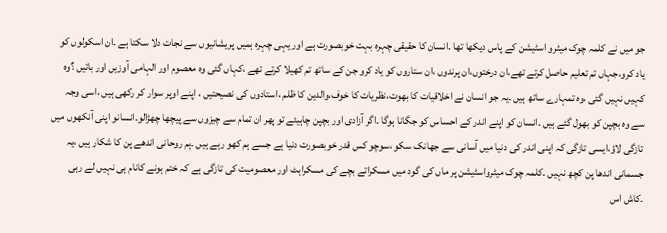جو میں نے کلمہ چوک میٹرو اسٹیشن کے پاس دیکھا تھا ۔انسان کا حقیقی چہرہ بہت خوبصورت ہے اور یہی چہرہ ہمیں پریشانیوں سے نجات دلا سکتا ہے ۔ان اسکولوں کو یاد کرو،جہاں تم تعلیم حاصل کرتے تھے،ان درختوں،ان پرندوں ،ان ستاروں کو یاد کرو جن کے ساتھ تم کھیلا کرتے تھے ،کہاں گئی وہ معصوم اور الہامی آوزیں اور باتیں ؟وہ کہیں نہیں گئی ،وہ تمہارے ساتھ ہیں ۔یہ جو انسان نے اخلاقیات کا بھوت،نظریات کا خوف،والدین کا ظلم ،استادوں کی نصیحتیں ، اپنے اوپر سوار کر رکھی ہیں ،اسی وجہ سے وہ بچپن کو بھول گئے ہیں ۔انسان کو اپنے اندر کے احساس کو جگانا ہوگا ۔اگر آزادی اور بچپن چاہیئے تو پھر ان تمام سے چیزوں سے پیچھا چھڑالو۔انسانو اپنی آنکھوں میں تازگی لاؤ،ایسی تازگی کہ اپنی اندر کی دنیا میں آسانی سے جھانک سکو ،سوچو کس قدر خوبصورت دنیا ہے جسے ہم کھو رہے ہیں ۔ہم روحانی اندھے پن کا شکار ہیں ،یہ جسمانی اندھا پن کچھ نہیں ۔کلمہ چوک میٹرواسٹیشن پر ماں کی گود میں مسکراتے بچے کی مسکراہٹ اور معصومیت کی تازگی ہے کہ ختم ہونے کانام ہی نہیں لے رہی ۔کاش اس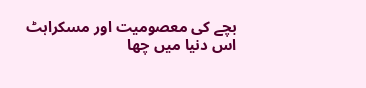بچے کی معصومیت اور مسکراہٹ اس دنیا میں چھا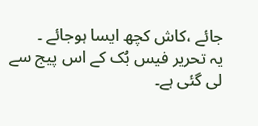جائے ،کاش کچھ ایسا ہوجائے ۔
یہ تحریر فیس بُک کے اس پیج سے لی گئی ہے۔